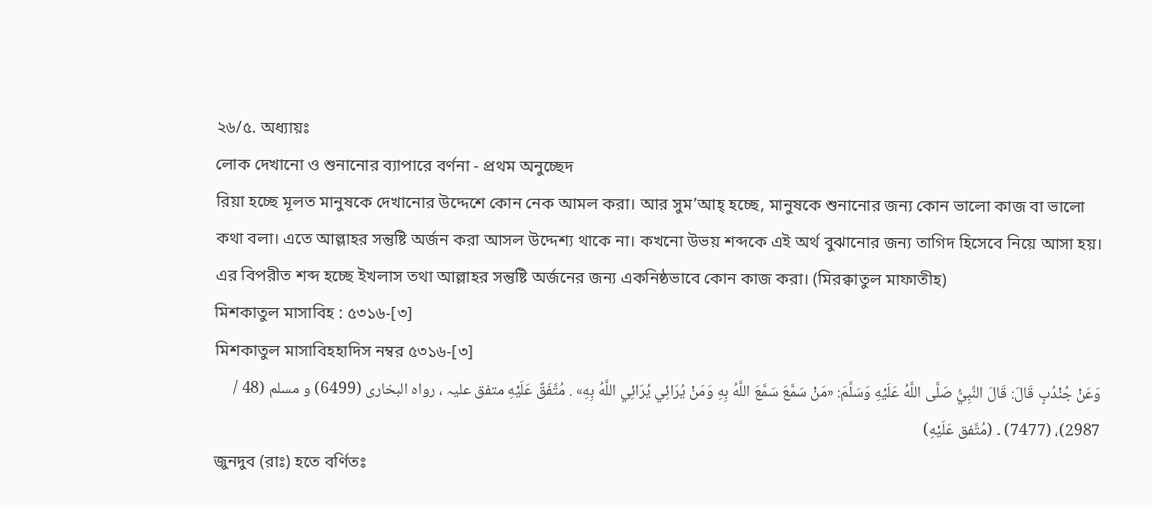২৬/৫. অধ্যায়ঃ
লোক দেখানো ও শুনানোর ব্যাপারে বর্ণনা - প্রথম অনুচ্ছেদ
রিয়া হচ্ছে মূলত মানুষকে দেখানোর উদ্দেশে কোন নেক আমল করা। আর সুম’আহ্ হচ্ছে, মানুষকে শুনানোর জন্য কোন ভালো কাজ বা ভালো কথা বলা। এতে আল্লাহর সন্তুষ্টি অর্জন করা আসল উদ্দেশ্য থাকে না। কখনো উভয় শব্দকে এই অর্থ বুঝানোর জন্য তাগিদ হিসেবে নিয়ে আসা হয়। এর বিপরীত শব্দ হচ্ছে ইখলাস তথা আল্লাহর সন্তুষ্টি অর্জনের জন্য একনিষ্ঠভাবে কোন কাজ করা। (মিরক্বাতুল মাফাতীহ)
মিশকাতুল মাসাবিহ : ৫৩১৬-[৩]
মিশকাতুল মাসাবিহহাদিস নম্বর ৫৩১৬-[৩]
وَعَنْ جُنْدُبٍ قَالَ: قَالَ النَّبِيُّ صَلَّى اللَّهُ عَلَيْهِ وَسَلَّمَ: «مَنْ سَمَّعَ سَمَّعَ اللَّهُ بِهِ وَمَنْ يُرَائِي يُرَائِي اللَّهُ بِهِ» . مُتَّفَقٌ عَلَيْهِ متفق علیہ ، رواہ البخاری (6499) و مسلم (48 / 2987)، (7477) ۔ (مُتَّفق عَلَيْهِ)
জুনদুব (রাঃ) হতে বর্ণিতঃ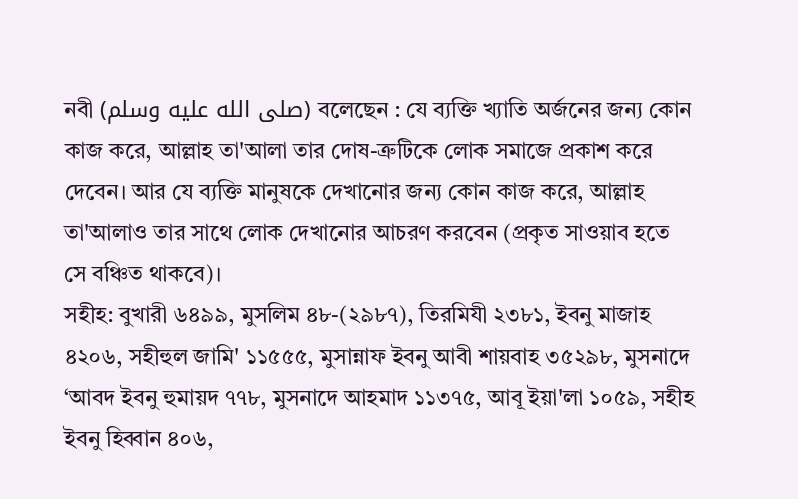নবী (صلى الله عليه وسلم) বলেছেন : যে ব্যক্তি খ্যাতি অর্জনের জন্য কোন কাজ করে, আল্লাহ তা'আলা তার দোষ-ত্রুটিকে লোক সমাজে প্রকাশ করে দেবেন। আর যে ব্যক্তি মানুষকে দেখানোর জন্য কোন কাজ করে, আল্লাহ তা'আলাও তার সাথে লোক দেখানোর আচরণ করবেন (প্রকৃত সাওয়াব হতে সে বঞ্চিত থাকবে)।
সহীহ: বুখারী ৬৪৯৯, মুসলিম ৪৮-(২৯৮৭), তিরমিযী ২৩৮১, ইবনু মাজাহ ৪২০৬, সহীহুল জামি' ১১৫৫৫, মুসান্নাফ ইবনু আবী শায়বাহ ৩৫২৯৮, মুসনাদে ‘আবদ ইবনু হুমায়দ ৭৭৮, মুসনাদে আহমাদ ১১৩৭৫, আবূ ইয়া'লা ১০৫৯, সহীহ ইবনু হিব্বান ৪০৬,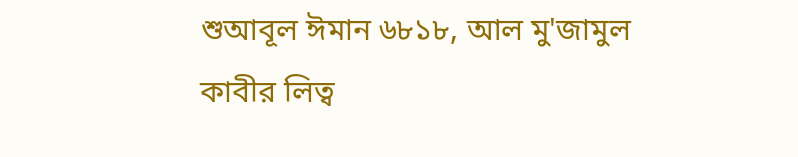শুআবূল ঈমান ৬৮১৮, আল মু'জামুল কাবীর লিত্ব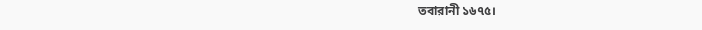তবারানী ১৬৭৫।